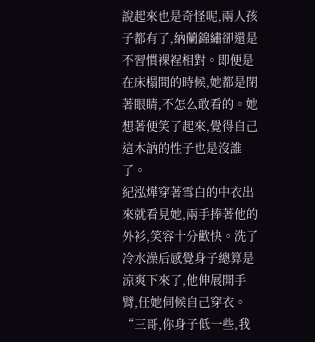說起來也是奇怪呢,兩人孩子都有了,納蘭錦繡卻還是不習慣裸裎相對。即便是在床榻間的時候,她都是閉著眼睛,不怎么敢看的。她想著便笑了起來,覺得自己這木訥的性子也是沒誰了。
紀泓燁穿著雪白的中衣出來就看見她,兩手捧著他的外衫,笑容十分歡快。洗了冷水澡后感覺身子總算是涼爽下來了,他伸展開手臂,任她伺候自己穿衣。
“三哥,你身子低一些,我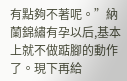有點夠不著呢。”納蘭錦繡有孕以后,基本上就不做踮腳的動作了。現下再給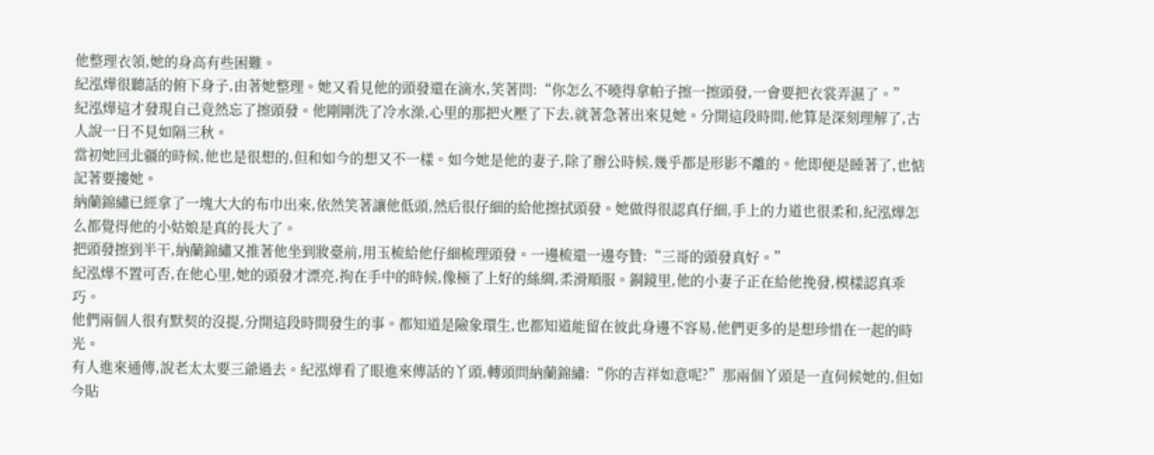他整理衣領,她的身高有些困難。
紀泓燁很聽話的俯下身子,由著她整理。她又看見他的頭發還在滴水,笑著問:“你怎么不曉得拿帕子擦一擦頭發,一會要把衣裳弄濕了。”
紀泓燁這才發現自己竟然忘了擦頭發。他剛剛洗了冷水澡,心里的那把火壓了下去,就著急著出來見她。分開這段時間,他算是深刻理解了,古人說一日不見如隔三秋。
當初她回北疆的時候,他也是很想的,但和如今的想又不一樣。如今她是他的妻子,除了辦公時候,幾乎都是形影不離的。他即便是睡著了,也惦記著要摟她。
納蘭錦繡已經拿了一塊大大的布巾出來,依然笑著讓他低頭,然后很仔細的給他擦拭頭發。她做得很認真仔細,手上的力道也很柔和,紀泓燁怎么都覺得他的小姑娘是真的長大了。
把頭發擦到半干,納蘭錦繡又推著他坐到妝臺前,用玉梳給他仔細梳理頭發。一邊梳還一邊夸贊:“三哥的頭發真好。”
紀泓燁不置可否,在他心里,她的頭發才漂亮,拘在手中的時候,像極了上好的絲綢,柔滑順服。銅鏡里,他的小妻子正在給他挽發,模樣認真乖巧。
他們兩個人很有默契的沒提,分開這段時間發生的事。都知道是險象環生,也都知道能留在彼此身邊不容易,他們更多的是想珍惜在一起的時光。
有人進來通傳,說老太太要三爺過去。紀泓燁看了眼進來傳話的丫頭,轉頭問納蘭錦繡:“你的吉祥如意呢?”那兩個丫頭是一直伺候她的,但如今貼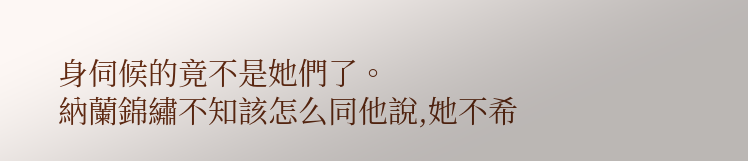身伺候的竟不是她們了。
納蘭錦繡不知該怎么同他說,她不希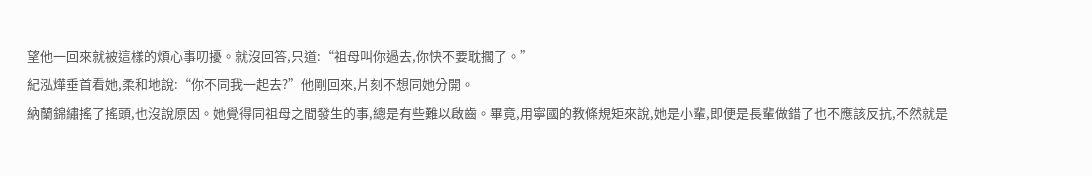望他一回來就被這樣的煩心事叨擾。就沒回答,只道:“祖母叫你過去,你快不要耽擱了。”
紀泓燁垂首看她,柔和地說:“你不同我一起去?”他剛回來,片刻不想同她分開。
納蘭錦繡搖了搖頭,也沒說原因。她覺得同祖母之間發生的事,總是有些難以啟齒。畢竟,用寧國的教條規矩來說,她是小輩,即便是長輩做錯了也不應該反抗,不然就是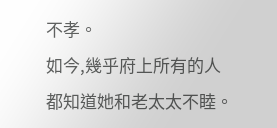不孝。
如今,幾乎府上所有的人都知道她和老太太不睦。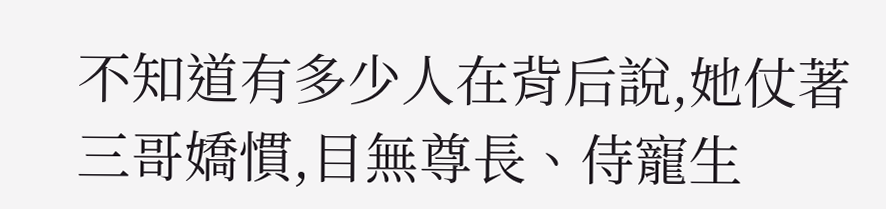不知道有多少人在背后說,她仗著三哥嬌慣,目無尊長、侍寵生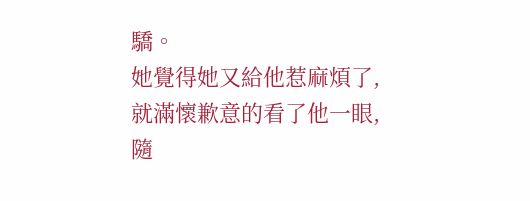驕。
她覺得她又給他惹麻煩了,就滿懷歉意的看了他一眼,隨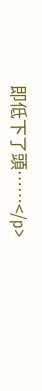即低下了頭……</p>